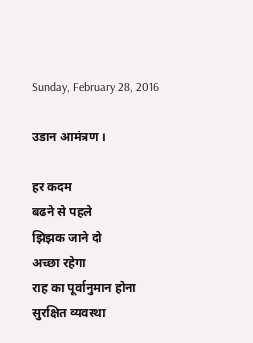Sunday, February 28, 2016

उडान आमंत्रण ।

हर कदम
बढने से पहले
झिझक जाने दो
अच्छा रहेगा
राह का पूर्वानुमान होना
सुरक्षित व्यवस्था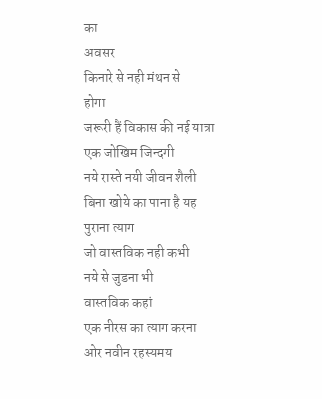का
अवसर
किनारे से नही मंथन से
होगा
जरूरी हैं विकास की नई यात्रा
एक जोखिम जिन्दगी
नये रास्ते नयी जीवन शैली
बिना खोये का पाना है यह
पुराना त्याग
जो वास्तविक नही कभी
नये से जुडना भी
वास्तविक कहां
एक नीरस का त्याग करना
ओर नवीन रहस्यमय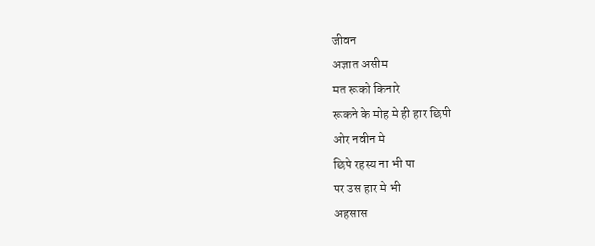जीवन
अज्ञात असीम
मत रूको किनारे
रूकने के मोह मे ही हार छिपी
ओर नवीन मे
छिपे रहस्य ना भी पा
पर उस हार मे भी
अहसास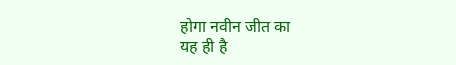होगा नवीन जीत का
यह ही है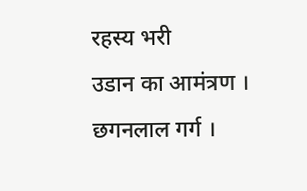रहस्य भरी
उडान का आमंत्रण ।
छगनलाल गर्ग ।